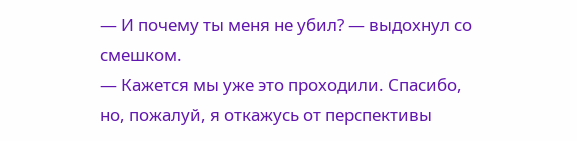— И почему ты меня не убил? — выдохнул со смешком.
— Кажется мы уже это проходили. Спасибо, но, пожалуй, я откажусь от перспективы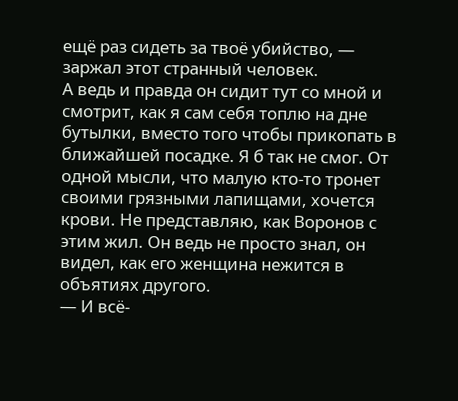ещё раз сидеть за твоё убийство, — заржал этот странный человек.
А ведь и правда он сидит тут со мной и смотрит, как я сам себя топлю на дне бутылки, вместо того чтобы прикопать в ближайшей посадке. Я б так не смог. От одной мысли, что малую кто-то тронет своими грязными лапищами, хочется крови. Не представляю, как Воронов с этим жил. Он ведь не просто знал, он видел, как его женщина нежится в объятиях другого.
— И всё-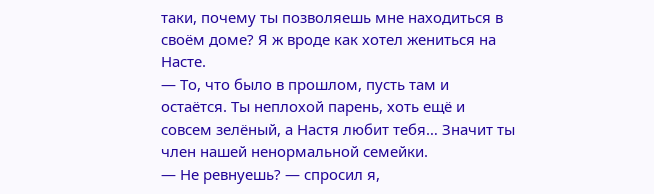таки, почему ты позволяешь мне находиться в своём доме? Я ж вроде как хотел жениться на Насте.
— То, что было в прошлом, пусть там и остаётся. Ты неплохой парень, хоть ещё и совсем зелёный, а Настя любит тебя… Значит ты член нашей ненормальной семейки.
— Не ревнуешь? — спросил я,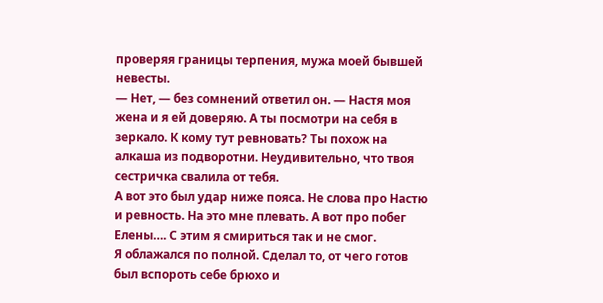проверяя границы терпения, мужа моей бывшей невесты.
— Нет, — без сомнений ответил он. — Настя моя жена и я ей доверяю. А ты посмотри на себя в зеркало. К кому тут ревновать? Ты похож на алкаша из подворотни. Неудивительно, что твоя сестричка свалила от тебя.
А вот это был удар ниже пояса. Не слова про Настю и ревность. На это мне плевать. А вот про побег Елены…. С этим я смириться так и не смог.
Я облажался по полной. Сделал то, от чего готов был вспороть себе брюхо и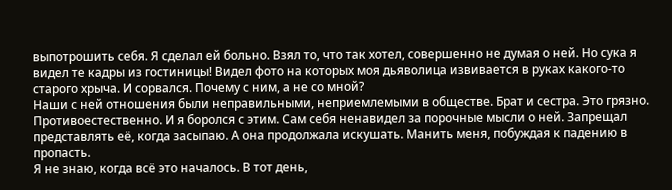выпотрошить себя. Я сделал ей больно. Взял то, что так хотел, совершенно не думая о ней. Но сука я видел те кадры из гостиницы! Видел фото на которых моя дьяволица извивается в руках какого-то старого хрыча. И сорвался. Почему с ним, а не со мной?
Наши с ней отношения были неправильными, неприемлемыми в обществе. Брат и сестра. Это грязно. Противоестественно. И я боролся с этим. Сам себя ненавидел за порочные мысли о ней. Запрещал представлять её, когда засыпаю. А она продолжала искушать. Манить меня, побуждая к падению в пропасть.
Я не знаю, когда всё это началось. В тот день,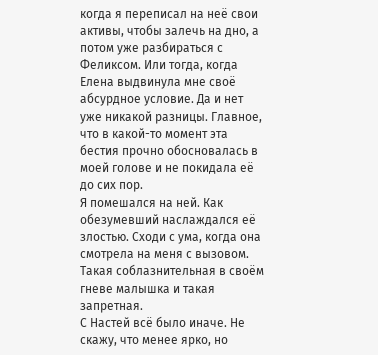когда я переписал на неё свои активы, чтобы залечь на дно, а потом уже разбираться с Феликсом. Или тогда, когда Елена выдвинула мне своё абсурдное условие. Да и нет уже никакой разницы. Главное, что в какой-то момент эта бестия прочно обосновалась в моей голове и не покидала её до сих пор.
Я помешался на ней. Как обезумевший наслаждался её злостью. Сходи с ума, когда она смотрела на меня с вызовом. Такая соблазнительная в своём гневе малышка и такая запретная.
С Настей всё было иначе. Не скажу, что менее ярко, но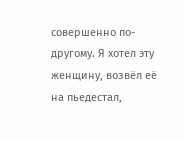совершенно по-другому. Я хотел эту женщину, возвёл её на пьедестал,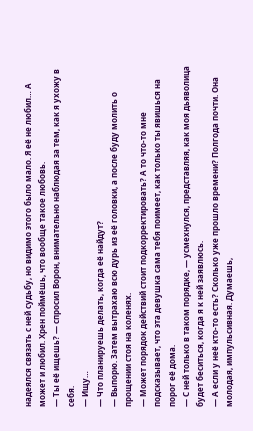надеялся связать с ней судьбу, но видимо этого было мало. Я её не любил… А может и любил. Хрен поймёшь, что вообще такое любовь.
— Ты её ищешь? — спросил Ворон, внимательно наблюдая за тем, как я ухожу в себя.
— Ищу…
— Что планируешь делать, когда её найдут?
— Выпорю. Затем вытрахаю всю дурь из её головки, а после буду молить о прощении стоя на коленях.
— Может порядок действий стоит подкорректировать? А то что-то мне подсказывает, что эта девушка сама тебя поимеет, как только ты явишься на порог её дома.
— С ней только в таком порядке, — усмехнулся, представляя, как моя дьяволица будет беситься, когда я к ней заявлюсь.
— А если у неё кто-то есть? Сколько уже прошло времени? Полгода почти. Она молодая, импульсивная. Думаешь,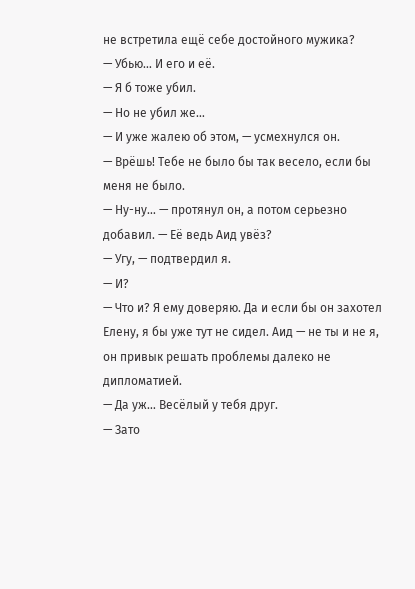не встретила ещё себе достойного мужика?
— Убью… И его и её.
— Я б тоже убил.
— Но не убил же…
— И уже жалею об этом, — усмехнулся он.
— Врёшь! Тебе не было бы так весело, если бы меня не было.
— Ну-ну… — протянул он, а потом серьезно добавил. — Её ведь Аид увёз?
— Угу, — подтвердил я.
— И?
— Что и? Я ему доверяю. Да и если бы он захотел Елену, я бы уже тут не сидел. Аид — не ты и не я, он привык решать проблемы далеко не дипломатией.
— Да уж… Весёлый у тебя друг.
— Зато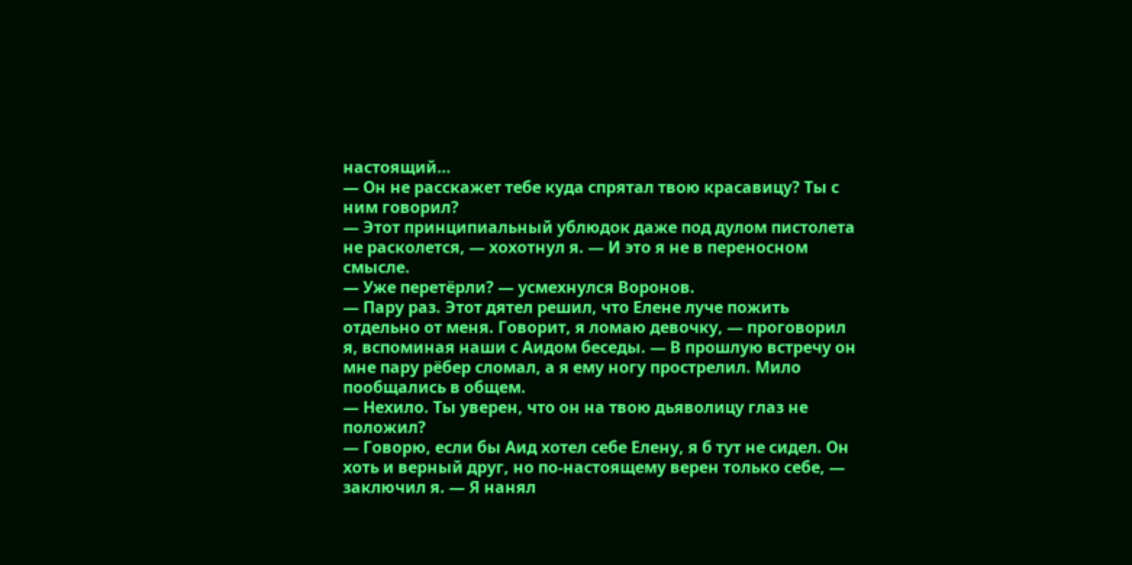настоящий…
— Он не расскажет тебе куда спрятал твою красавицу? Ты с ним говорил?
— Этот принципиальный ублюдок даже под дулом пистолета не расколется, — хохотнул я. — И это я не в переносном смысле.
— Уже перетёрли? — усмехнулся Воронов.
— Пару раз. Этот дятел решил, что Елене луче пожить отдельно от меня. Говорит, я ломаю девочку, — проговорил я, вспоминая наши с Аидом беседы. — В прошлую встречу он мне пару рёбер сломал, а я ему ногу прострелил. Мило пообщались в общем.
— Нехило. Ты уверен, что он на твою дьяволицу глаз не положил?
— Говорю, если бы Аид хотел себе Елену, я б тут не сидел. Он хоть и верный друг, но по-настоящему верен только себе, — заключил я. — Я нанял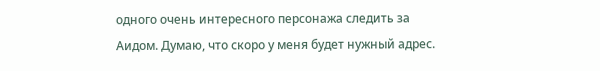одного очень интересного персонажа следить за Аидом. Думаю, что скоро у меня будет нужный адрес.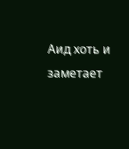Аид хоть и заметает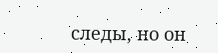следы, но он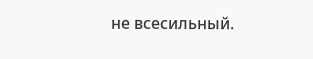не всесильный.